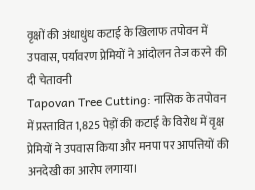वृक्षों की अंधाधुंध कटाई के खिलाफ तपोवन में उपवास, पर्यावरण प्रेमियों ने आंदोलन तेज करने की दी चेतावनी
Tapovan Tree Cutting: नासिक के तपोवन में प्रस्तावित 1,825 पेड़ों की कटाई के विरोध में वृक्ष प्रेमियों ने उपवास किया और मनपा पर आपत्तियों की अनदेखी का आरोप लगाया।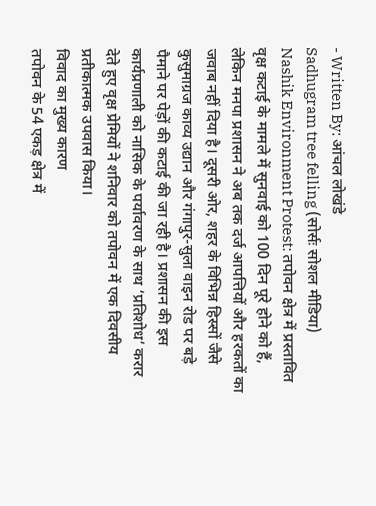- Written By: आंचल लोखंडे
Sadhugram tree felling (सोर्सः सोशल मीडिया)
Nashik Environment Protest: तपोवन क्षेत्र में प्रस्तावित वृक्ष कटाई के मामले में सुनवाई को 100 दिन पूरे होने को हैं, लेकिन मनपा प्रशासन ने अब तक दर्ज आपत्तियों और हरकतों का जवाब नहीं दिया है। दूसरी ओर, शहर के विभिन्न हिस्सों जैसे कुसुमाग्रज काव्य उद्यान और गंगापुर-सुला वाइन रोड पर बड़े पैमाने पर पेड़ों की कटाई की जा रही है। प्रशासन की इस कार्यप्रणाली को नासिक के पर्यावरण के साथ ‘प्रतिशोध’ करार देते हुए वृक्ष प्रेमियों ने शनिवार को तपोवन में एक दिवसीय प्रतीकात्मक उपवास किया।
विवाद का मुख्य कारण
तपोवन के 54 एकड़ क्षेत्र में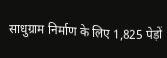साधुग्राम निर्माण के लिए 1,825 पेड़ों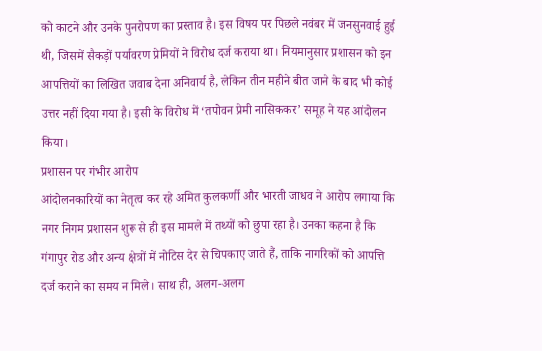को काटने और उनके पुनरोपण का प्रस्ताव है। इस विषय पर पिछले नवंबर में जनसुनवाई हुई थी, जिसमें सैकड़ों पर्यावरण प्रेमियों ने विरोध दर्ज कराया था। नियमानुसार प्रशासन को इन आपत्तियों का लिखित जवाब देना अनिवार्य है, लेकिन तीन महीने बीत जाने के बाद भी कोई उत्तर नहीं दिया गया है। इसी के विरोध में ‘तपोवन प्रेमी नासिककर’ समूह ने यह आंदोलन किया।
प्रशासन पर गंभीर आरोप
आंदोलनकारियों का नेतृत्व कर रहे अमित कुलकर्णी और भारती जाधव ने आरोप लगाया कि नगर निगम प्रशासन शुरू से ही इस मामले में तथ्यों को छुपा रहा है। उनका कहना है कि गंगापुर रोड और अन्य क्षेत्रों में नोटिस देर से चिपकाए जाते हैं, ताकि नागरिकों को आपत्ति दर्ज कराने का समय न मिले। साथ ही, अलग-अलग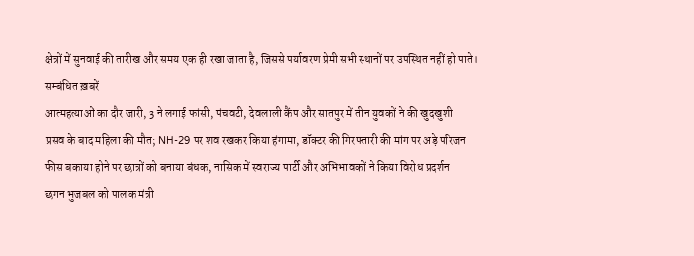क्षेत्रों में सुनवाई की तारीख और समय एक ही रखा जाता है, जिससे पर्यावरण प्रेमी सभी स्थानों पर उपस्थित नहीं हो पाते।
सम्बंधित ख़बरें
आत्महत्याओं का दौर जारी, 3 ने लगाई फांसी, पंचवटी, देवलाली कैंप और सातपुर में तीन युवकों ने की खुदखुशी
प्रसव के बाद महिला की मौत; NH-29 पर शव रखकर किया हंगामा, डॉक्टर की गिरफ्तारी की मांग पर अड़े परिजन
फीस बकाया होने पर छात्रों को बनाया बंधक, नासिक में स्वराज्य पार्टी और अभिभावकों ने किया विरोध प्रदर्शन
छगन भुजबल को पालक मंत्री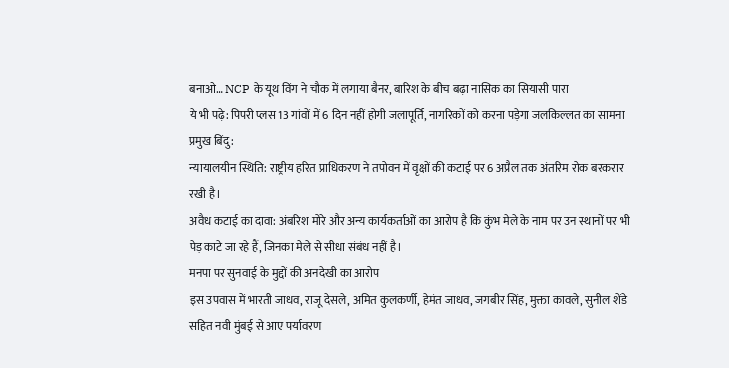बनाओ… NCP के यूथ विंग ने चौक में लगाया बैनर, बारिश के बीच बढ़ा नासिक का सियासी पारा
ये भी पढ़े: पिपरी प्लस 13 गांवों में 6 दिन नहीं होगी जलापूर्ति, नागरिकों को करना पड़ेगा जलकिल्लत का सामना
प्रमुख बिंदु:
न्यायालयीन स्थिति: राष्ट्रीय हरित प्राधिकरण ने तपोवन में वृक्षों की कटाई पर 6 अप्रैल तक अंतरिम रोक बरकरार रखी है।
अवैध कटाई का दावा: अंबरिश मोरे और अन्य कार्यकर्ताओं का आरोप है कि कुंभ मेले के नाम पर उन स्थानों पर भी पेड़ काटे जा रहे हैं, जिनका मेले से सीधा संबंध नहीं है।
मनपा पर सुनवाई के मुद्दों की अनदेखी का आरोप
इस उपवास में भारती जाधव, राजू देसले, अमित कुलकर्णी, हेमंत जाधव, जगबीर सिंह, मुक्ता कावले, सुनील शेंडे सहित नवी मुंबई से आए पर्यावरण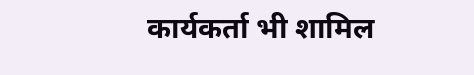कार्यकर्ता भी शामिल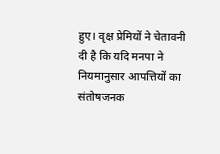हुए। वृक्ष प्रेमियों ने चेतावनी दी है कि यदि मनपा ने नियमानुसार आपत्तियों का संतोषजनक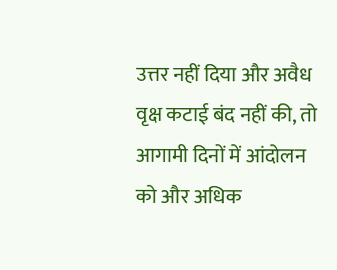उत्तर नहीं दिया और अवैध वृक्ष कटाई बंद नहीं की, तो आगामी दिनों में आंदोलन को और अधिक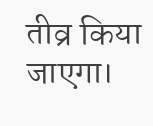तीव्र किया जाएगा।